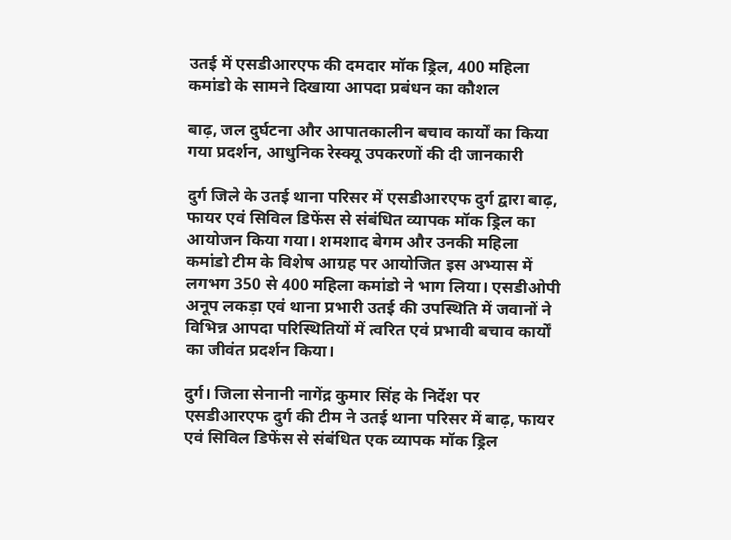उतई में एसडीआरएफ की दमदार मॉक ड्रिल, 400 महिला कमांडो के सामने दिखाया आपदा प्रबंधन का कौशल

बाढ़, जल दुर्घटना और आपातकालीन बचाव कार्यों का किया गया प्रदर्शन, आधुनिक रेस्क्यू उपकरणों की दी जानकारी

दुर्ग जिले के उतई थाना परिसर में एसडीआरएफ दुर्ग द्वारा बाढ़, फायर एवं सिविल डिफेंस से संबंधित व्यापक मॉक ड्रिल का आयोजन किया गया। शमशाद बेगम और उनकी महिला कमांडो टीम के विशेष आग्रह पर आयोजित इस अभ्यास में लगभग 350 से 400 महिला कमांडो ने भाग लिया। एसडीओपी अनूप लकड़ा एवं थाना प्रभारी उतई की उपस्थिति में जवानों ने विभिन्न आपदा परिस्थितियों में त्वरित एवं प्रभावी बचाव कार्यों का जीवंत प्रदर्शन किया।

दुर्ग। जिला सेनानी नागेंद्र कुमार सिंह के निर्देश पर एसडीआरएफ दुर्ग की टीम ने उतई थाना परिसर में बाढ़, फायर एवं सिविल डिफेंस से संबंधित एक व्यापक मॉक ड्रिल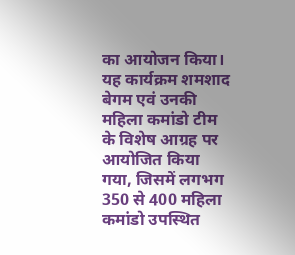का आयोजन किया। यह कार्यक्रम शमशाद बेगम एवं उनकी महिला कमांडो टीम के विशेष आग्रह पर आयोजित किया गया, जिसमें लगभग 350 से 400 महिला कमांडो उपस्थित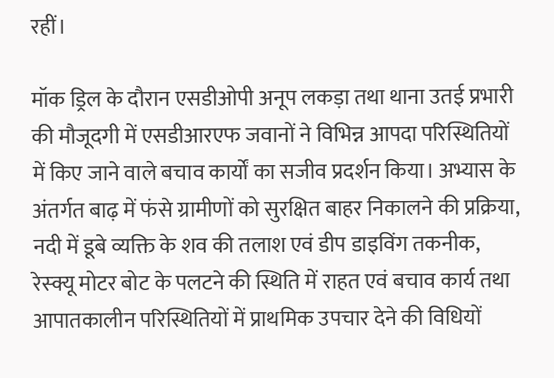रहीं।

मॉक ड्रिल के दौरान एसडीओपी अनूप लकड़ा तथा थाना उतई प्रभारी की मौजूदगी में एसडीआरएफ जवानों ने विभिन्न आपदा परिस्थितियों में किए जाने वाले बचाव कार्यों का सजीव प्रदर्शन किया। अभ्यास के अंतर्गत बाढ़ में फंसे ग्रामीणों को सुरक्षित बाहर निकालने की प्रक्रिया, नदी में डूबे व्यक्ति के शव की तलाश एवं डीप डाइविंग तकनीक, रेस्क्यू मोटर बोट के पलटने की स्थिति में राहत एवं बचाव कार्य तथा आपातकालीन परिस्थितियों में प्राथमिक उपचार देने की विधियों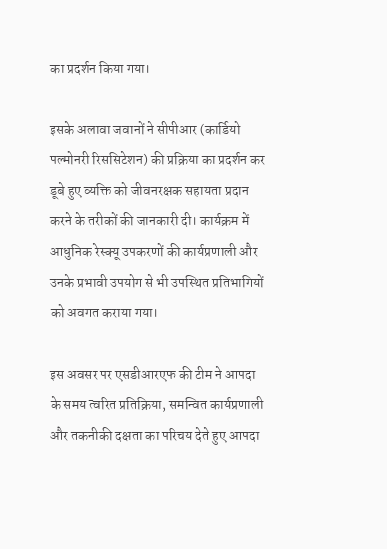का प्रदर्शन किया गया।

इसके अलावा जवानों ने सीपीआर (कार्डियो पल्मोनरी रिससिटेशन) की प्रक्रिया का प्रदर्शन कर डूबे हुए व्यक्ति को जीवनरक्षक सहायता प्रदान करने के तरीकों की जानकारी दी। कार्यक्रम में आधुनिक रेस्क्यू उपकरणों की कार्यप्रणाली और उनके प्रभावी उपयोग से भी उपस्थित प्रतिभागियों को अवगत कराया गया।

इस अवसर पर एसडीआरएफ की टीम ने आपदा के समय त्वरित प्रतिक्रिया, समन्वित कार्यप्रणाली और तकनीकी दक्षता का परिचय देते हुए आपदा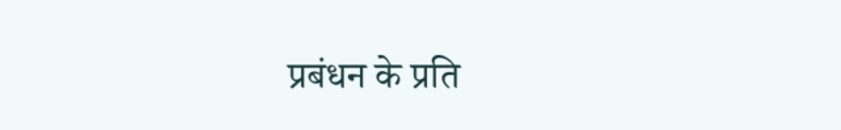प्रबंधन के प्रति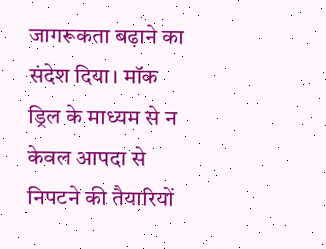जागरूकता बढ़ाने का संदेश दिया। मॉक ड्रिल के माध्यम से न केवल आपदा से निपटने की तैयारियों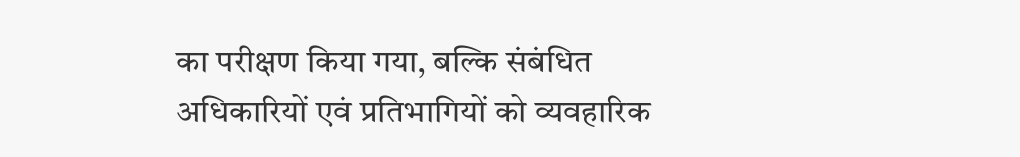का परीक्षण किया गया, बल्कि संबंधित अधिकारियों एवं प्रतिभागियों को व्यवहारिक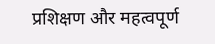प्रशिक्षण और महत्वपूर्ण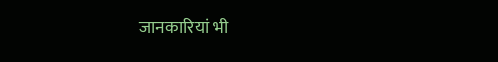जानकारियां भी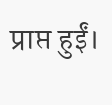प्राप्त हुईं।